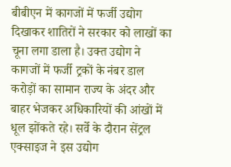बीबीएन में कागजों में फर्जी उद्योग दिखाकर शातिरों ने सरकार को लाखों का चूना लगा डाला है। उक्त उद्योग ने कागजों में फर्जी ट्रकों के नंबर डाल करोड़ों का सामान राज्य के अंदर और बाहर भेजकर अधिकारियों की आंखों में धूल झोंकते रहे। सर्वे के दौरान सेंट्रल एक्साइज ने इस उद्योग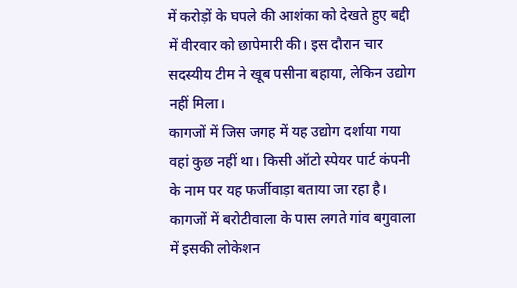में करोड़ों के घपले की आशंका को देखते हुए बद्दी में वीरवार को छापेमारी की। इस दौरान चार सदस्यीय टीम ने खूब पसीना बहाया, लेकिन उद्योग नहीं मिला।
कागजों में जिस जगह में यह उद्योग दर्शाया गया वहां कुछ नहीं था। किसी ऑटो स्पेयर पार्ट कंपनी के नाम पर यह फर्जीवाड़ा बताया जा रहा है। कागजों में बरोटीवाला के पास लगते गांव बगुवाला में इसकी लोकेशन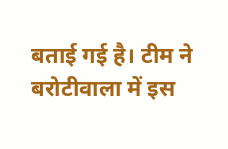बताई गई है। टीम ने बरोटीवाला में इस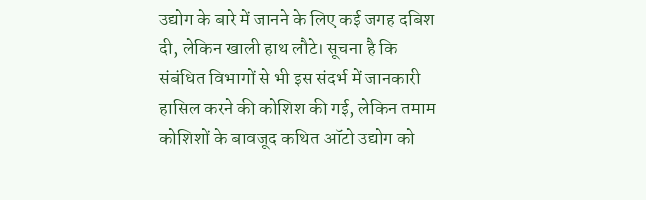उद्योग के बारे में जानने के लिए कई जगह दबिश दी, लेकिन खाली हाथ लौटे। सूचना है कि संबंधित विभागों से भी इस संदर्भ में जानकारी हासिल करने की कोशिश की गई, लेकिन तमाम कोशिशों के बावजूद कथित ऑटो उद्योग को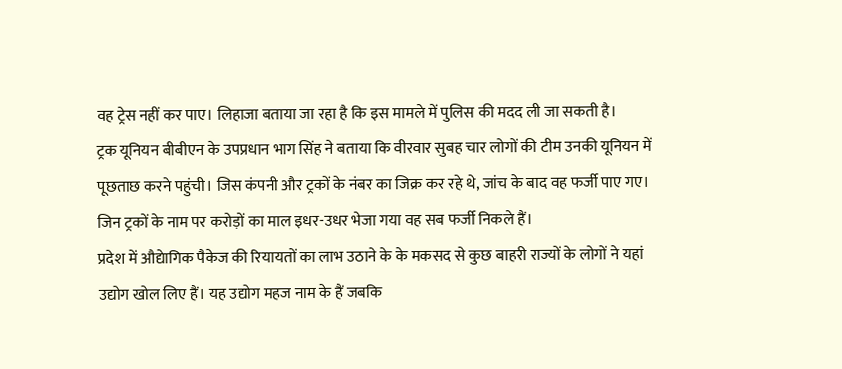वह ट्रेस नहीं कर पाए। लिहाजा बताया जा रहा है कि इस मामले में पुलिस की मदद ली जा सकती है।
ट्रक यूनियन बीबीएन के उपप्रधान भाग सिंह ने बताया कि वीरवार सुबह चार लोगों की टीम उनकी यूनियन में पूछताछ करने पहुंची। जिस कंपनी और ट्रकों के नंबर का जिक्र कर रहे थे, जांच के बाद वह फर्जी पाए गए। जिन ट्रकों के नाम पर करोड़ों का माल इधर-उधर भेजा गया वह सब फर्जी निकले हैं।
प्रदेश में औद्येागिक पैकेज की रियायतों का लाभ उठाने के के मकसद से कुछ बाहरी राज्यों के लोगों ने यहां उद्योग खोल लिए हैं। यह उद्योग महज नाम के हैं जबकि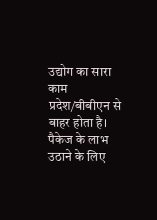उद्योग का सारा काम प्रदेश/बीबीएन से बाहर होता है। पैकेज के लाभ उठाने के लिए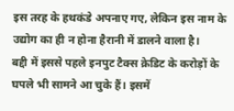इस तरह के हथकंडे अपनाए गए, लेकिन इस नाम के उद्योग का ही न होना हैरानी में डालने वाला है।
बद्दी में इससे पहले इनपुट टैक्स क्रेडिट के करोड़ों के घपले भी सामने आ चुके हैं। इसमें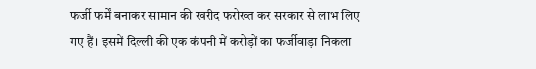फर्जी फर्में बनाकर सामान की खरीद फरोख्त कर सरकार से लाभ लिए गए हैं। इसमें दिल्ली की एक कंपनी में करोड़ों का फर्जीवाड़ा निकला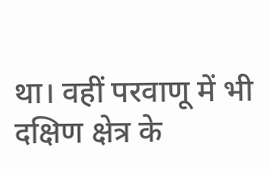था। वहीं परवाणू में भी दक्षिण क्षेत्र के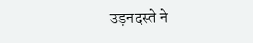उड़नदस्ते ने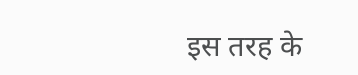इस तरह के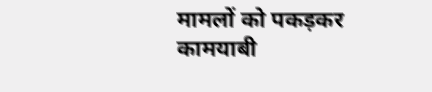मामलों को पकड़कर कामयाबी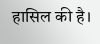हासिल की है।